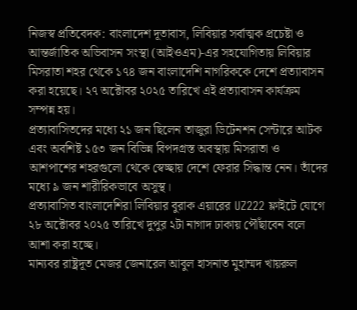নিজস্ব প্রতিবেদক: বাংলাদেশ দূতাবাস, লিবিয়ার সর্বাত্মক প্রচেষ্টা ও আন্তর্জাতিক অভিবাসন সংস্থা (আইওএম)-এর সহযোগিতায় লিবিয়ার মিসরাতা শহর থেকে ১৭৪ জন বাংলাদেশি নাগরিককে দেশে প্রত্যাবাসন করা হয়েছে। ২৭ অক্টোবর ২০২৫ তারিখে এই প্রত্যাবাসন কার্যক্রম সম্পন্ন হয়।
প্রত্যাবাসিতদের মধ্যে ২১ জন ছিলেন তাজুরা ডিটেনশন সেন্টারে আটক এবং অবশিষ্ট ১৫৩ জন বিভিন্ন বিপদগ্রস্ত অবস্থায় মিসরাতা ও আশপাশের শহরগুলো থেকে স্বেচ্ছায় দেশে ফেরার সিদ্ধান্ত নেন। তাঁদের মধ্যে ৯ জন শারীরিকভাবে অসুস্থ।
প্রত্যাবাসিত বাংলাদেশিরা লিবিয়ার বুরাক এয়ারের UZ222 ফ্লাইটে যোগে ২৮ অক্টোবর ২০২৫ তারিখে দুপুর ২টা নাগাদ ঢাকায় পৌঁছাবেন বলে আশা করা হচ্ছে।
মান্যবর রাষ্ট্রদূত মেজর জেনারেল আবুল হাসনাত মুহাম্মদ খায়রুল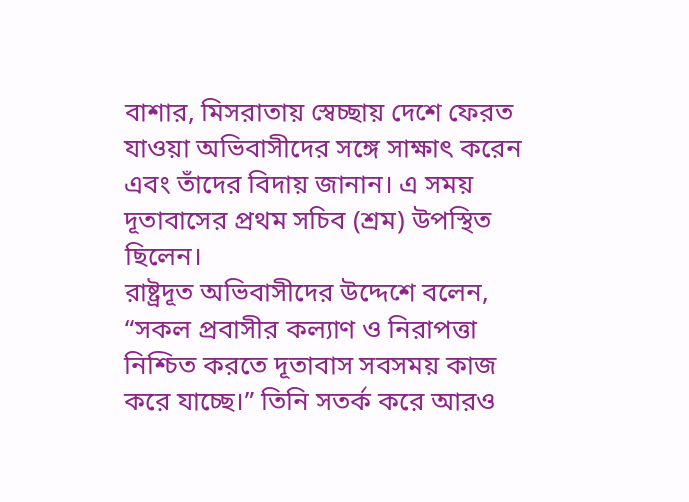বাশার, মিসরাতায় স্বেচ্ছায় দেশে ফেরত যাওয়া অভিবাসীদের সঙ্গে সাক্ষাৎ করেন এবং তাঁদের বিদায় জানান। এ সময় দূতাবাসের প্রথম সচিব (শ্রম) উপস্থিত ছিলেন।
রাষ্ট্রদূত অভিবাসীদের উদ্দেশে বলেন, “সকল প্রবাসীর কল্যাণ ও নিরাপত্তা নিশ্চিত করতে দূতাবাস সবসময় কাজ করে যাচ্ছে।” তিনি সতর্ক করে আরও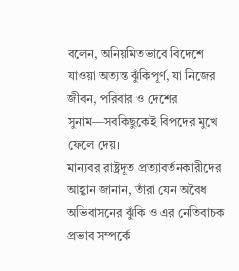বলেন, অনিয়মিতভাবে বিদেশে যাওয়া অত্যন্ত ঝুঁকিপূর্ণ, যা নিজের জীবন, পরিবার ও দেশের সুনাম—সবকিছুকেই বিপদের মুখে ফেলে দেয়।
মান্যবর রাষ্ট্রদূত প্রত্যাবর্তনকারীদের আহ্বান জানান, তাঁরা যেন অবৈধ অভিবাসনের ঝুঁকি ও এর নেতিবাচক প্রভাব সম্পর্কে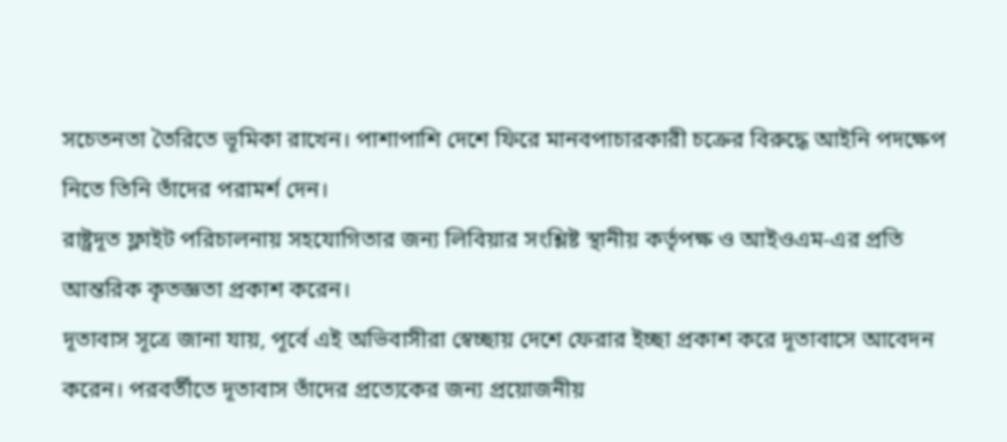সচেতনতা তৈরিতে ভূমিকা রাখেন। পাশাপাশি দেশে ফিরে মানবপাচারকারী চক্রের বিরুদ্ধে আইনি পদক্ষেপ নিতে তিনি তাঁদের পরামর্শ দেন।
রাষ্ট্রদূত ফ্লাইট পরিচালনায় সহযোগিতার জন্য লিবিয়ার সংশ্লিষ্ট স্থানীয় কর্তৃপক্ষ ও আইওএম-এর প্রতি আন্তরিক কৃতজ্ঞতা প্রকাশ করেন।
দূতাবাস সূত্রে জানা যায়, পূর্বে এই অভিবাসীরা স্বেচ্ছায় দেশে ফেরার ইচ্ছা প্রকাশ করে দূতাবাসে আবেদন করেন। পরবর্তীতে দূতাবাস তাঁদের প্রত্যেকের জন্য প্রয়োজনীয়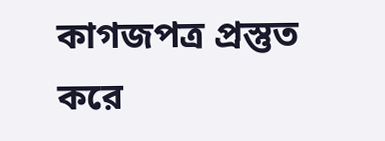কাগজপত্র প্রস্তুত করে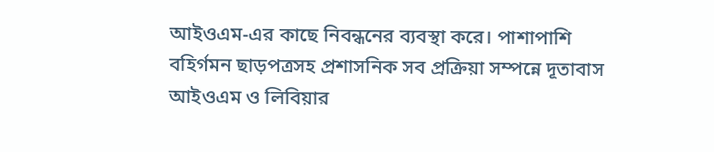আইওএম-এর কাছে নিবন্ধনের ব্যবস্থা করে। পাশাপাশি বহির্গমন ছাড়পত্রসহ প্রশাসনিক সব প্রক্রিয়া সম্পন্নে দূতাবাস আইওএম ও লিবিয়ার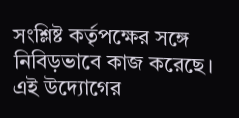সংশ্লিষ্ট কর্তৃপক্ষের সঙ্গে নিবিড়ভাবে কাজ করেছে।
এই উদ্যোগের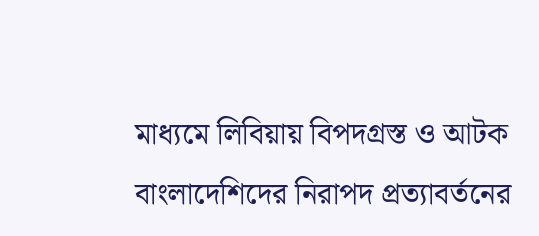মাধ্যমে লিবিয়ায় বিপদগ্রস্ত ও আটক বাংলাদেশিদের নিরাপদ প্রত্যাবর্তনের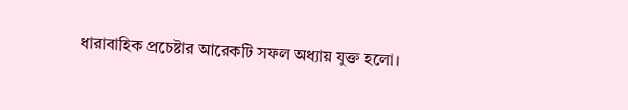ধারাবাহিক প্রচেষ্টার আরেকটি সফল অধ্যায় যুক্ত হলো।